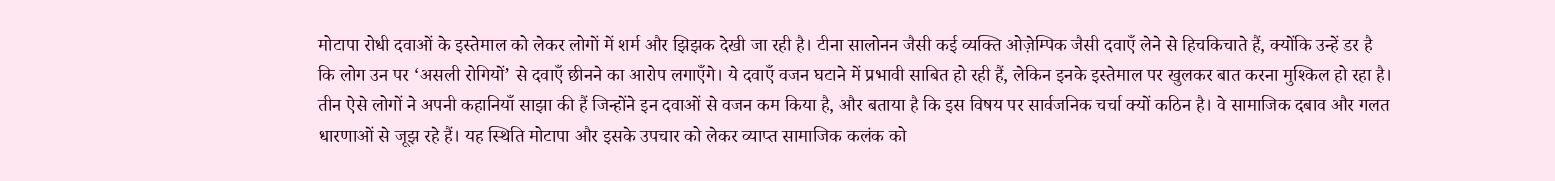मोटापा रोधी दवाओं के इस्तेमाल को लेकर लोगों में शर्म और झिझक देखी जा रही है। टीना सालोनन जैसी कई व्यक्ति ओज़ेम्पिक जैसी दवाएँ लेने से हिचकिचाते हैं, क्योंकि उन्हें डर है कि लोग उन पर ‘असली रोगियों’ से दवाएँ छीनने का आरोप लगाएँगे। ये दवाएँ वजन घटाने में प्रभावी साबित हो रही हैं, लेकिन इनके इस्तेमाल पर खुलकर बात करना मुश्किल हो रहा है। तीन ऐसे लोगों ने अपनी कहानियाँ साझा की हैं जिन्होंने इन दवाओं से वजन कम किया है, और बताया है कि इस विषय पर सार्वजनिक चर्चा क्यों कठिन है। वे सामाजिक दबाव और गलत धारणाओं से जूझ रहे हैं। यह स्थिति मोटापा और इसके उपचार को लेकर व्याप्त सामाजिक कलंक को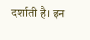दर्शाती है। इन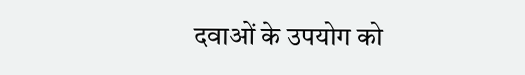दवाओं के उपयोग को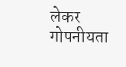लेकर गोपनीयता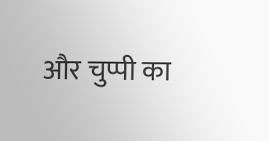और चुप्पी का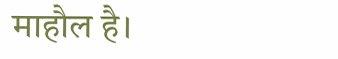माहौल है।